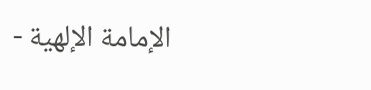الإمامة الإلهية -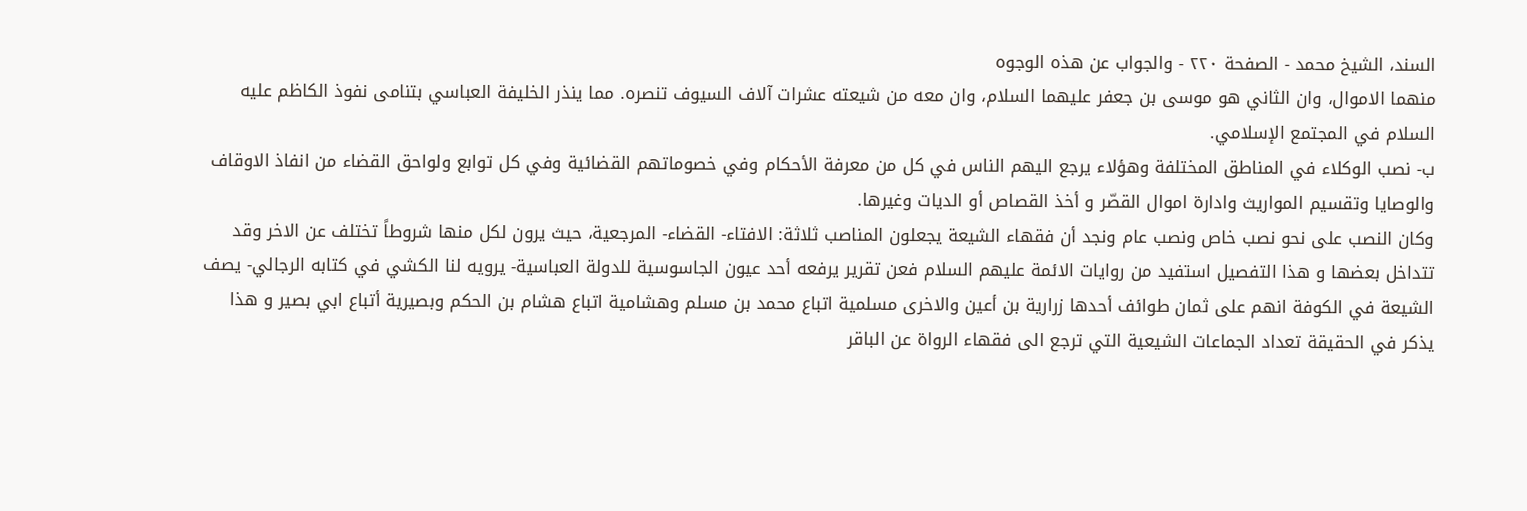السند، الشيخ محمد - الصفحة ٢٢٠ - والجواب عن هذه الوجوه
منهما الاموال، وان الثاني هو موسى بن جعفر عليهما السلام، وان معه من شيعته عشرات آلاف السيوف تنصره. مما ينذر الخليفة العباسي بتنامى نفوذ الكاظم عليه السلام في المجتمع الإسلامي.
ب- نصب الوكلاء في المناطق المختلفة وهؤلاء يرجع اليهم الناس في كل من معرفة الأحكام وفي خصوماتهم القضائية وفي كل توابع ولواحق القضاء من انفاذ الاوقاف والوصايا وتقسيم المواريث وادارة اموال القصّر و أخذ القصاص أو الديات وغيرها.
وكان النصب على نحو نصب خاص ونصب عام ونجد أن فقهاء الشيعة يجعلون المناصب ثلاثة: الافتاء- القضاء- المرجعية، حيث يرون لكل منها شروطاً تختلف عن الاخر وقد تتداخل بعضها و هذا التفصيل استفيد من روايات الائمة عليهم السلام فعن تقرير يرفعه أحد عيون الجاسوسية للدولة العباسية- يرويه لنا الكشي في كتابه الرجالي- يصف الشيعة في الكوفة انهم على ثمان طوائف أحدها زرارية بن أعين والاخرى مسلمية اتباع محمد بن مسلم وهشامية اتباع هشام بن الحكم وبصيرية أتباع ابي بصير و هذا يذكر في الحقيقة تعداد الجماعات الشيعية التي ترجع الى فقهاء الرواة عن الباقر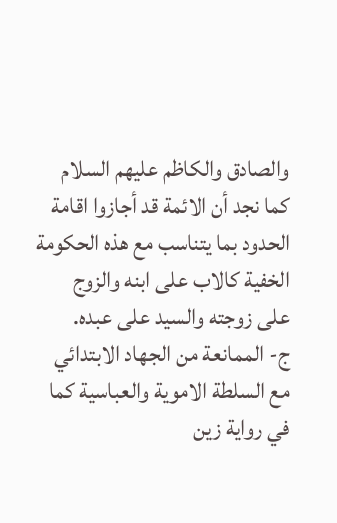والصادق والكاظم عليهم السلام كما نجد أن الائمة قد أجازوا اقامة الحدود بما يتناسب مع هذه الحكومة الخفية كالاب على ابنه والزوج على زوجته والسيد على عبده.
ج- الممانعة من الجهاد الابتدائي مع السلطة الاموية والعباسية كما في رواية زين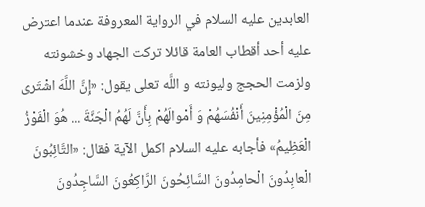العابدين عليه السلام في الرواية المعروفة عندما اعترض عليه أحد أقطاب العامة قائلا تركت الجهاد وخشونته ولزمت الحجج وليونته و اللَّه تعلى يقول: «إِنَّ اللَّهَ اشْتَرى مِنَ الْمُؤْمِنِينَ أَنْفُسَهُمْ وَ أَمْوالَهُمْ بِأَنَّ لَهُمُ الْجَنَّةَ ... هُوَ الْفَوْزُ الْعَظِيمُ» فأجابه عليه السلام اكمل الآية فقال: «التَّائِبُونَ الْعابِدُونَ الْحامِدُونَ السَّائِحُونَ الرَّاكِعُونَ السَّاجِدُونَ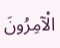الْآمِرُونَ